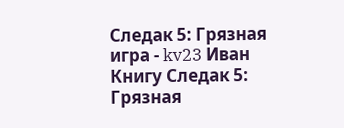Следак 5: Грязная игра - kv23 Иван
Книгу Следак 5: Грязная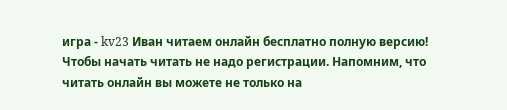игра - kv23 Иван читаем онлайн бесплатно полную версию! Чтобы начать читать не надо регистрации. Напомним, что читать онлайн вы можете не только на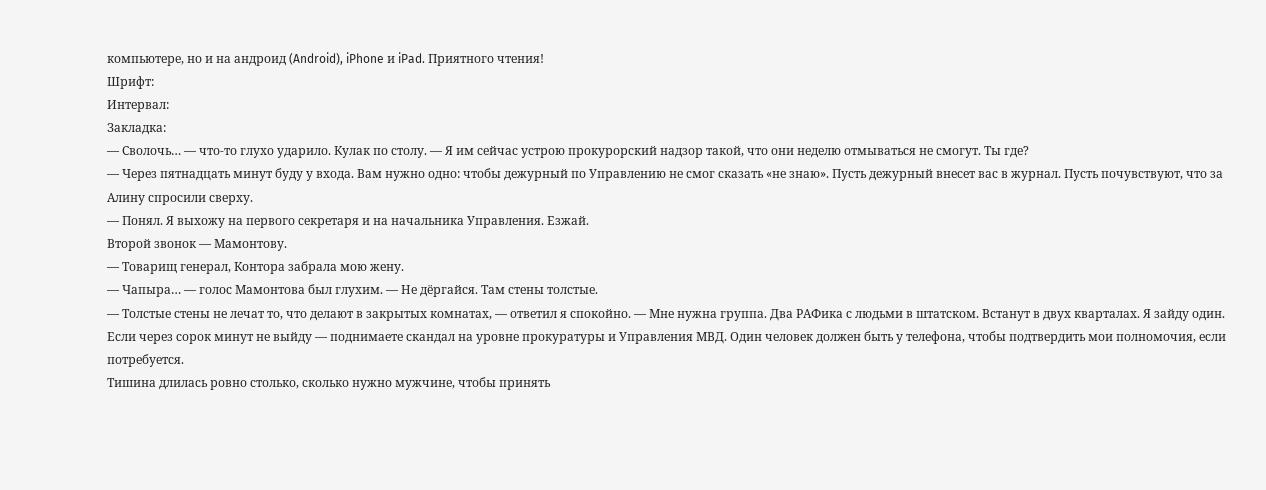компьютере, но и на андроид (Android), iPhone и iPad. Приятного чтения!
Шрифт:
Интервал:
Закладка:
— Сволочь… — что-то глухо ударило. Кулак по столу. — Я им сейчас устрою прокурорский надзор такой, что они неделю отмываться не смогут. Ты где?
— Через пятнадцать минут буду у входа. Вам нужно одно: чтобы дежурный по Управлению не смог сказать «не знаю». Пусть дежурный внесет вас в журнал. Пусть почувствуют, что за Алину спросили сверху.
— Понял. Я выхожу на первого секретаря и на начальника Управления. Езжай.
Второй звонок — Мамонтову.
— Товарищ генерал, Контора забрала мою жену.
— Чапыра… — голос Мамонтова был глухим. — Не дёргайся. Там стены толстые.
— Толстые стены не лечат то, что делают в закрытых комнатах, — ответил я спокойно. — Мне нужна группа. Два РАФика с людьми в штатском. Встанут в двух кварталах. Я зайду один. Если через сорок минут не выйду — поднимаете скандал на уровне прокуратуры и Управления МВД. Один человек должен быть у телефона, чтобы подтвердить мои полномочия, если потребуется.
Тишина длилась ровно столько, сколько нужно мужчине, чтобы принять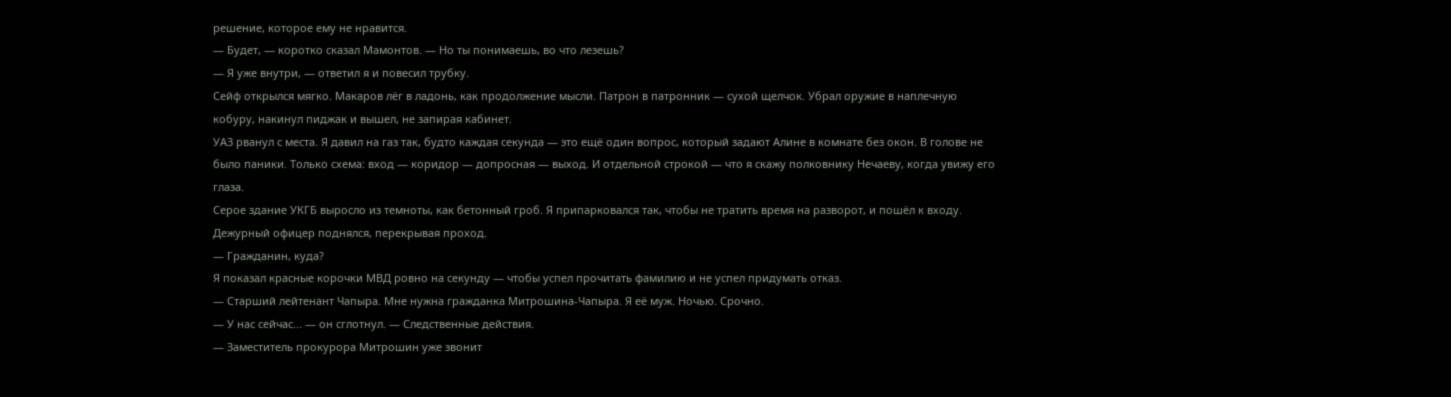решение, которое ему не нравится.
— Будет, — коротко сказал Мамонтов. — Но ты понимаешь, во что лезешь?
— Я уже внутри, — ответил я и повесил трубку.
Сейф открылся мягко. Макаров лёг в ладонь, как продолжение мысли. Патрон в патронник — сухой щелчок. Убрал оружие в наплечную кобуру, накинул пиджак и вышел, не запирая кабинет.
УАЗ рванул с места. Я давил на газ так, будто каждая секунда — это ещё один вопрос, который задают Алине в комнате без окон. В голове не было паники. Только схема: вход — коридор — допросная — выход. И отдельной строкой — что я скажу полковнику Нечаеву, когда увижу его глаза.
Серое здание УКГБ выросло из темноты, как бетонный гроб. Я припарковался так, чтобы не тратить время на разворот, и пошёл к входу.
Дежурный офицер поднялся, перекрывая проход.
— Гражданин, куда?
Я показал красные корочки МВД ровно на секунду — чтобы успел прочитать фамилию и не успел придумать отказ.
— Старший лейтенант Чапыра. Мне нужна гражданка Митрошина-Чапыра. Я её муж. Ночью. Срочно.
— У нас сейчас... — он сглотнул. — Следственные действия.
— Заместитель прокурора Митрошин уже звонит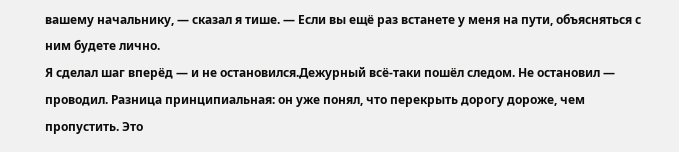вашему начальнику, — сказал я тише. — Если вы ещё раз встанете у меня на пути, объясняться с ним будете лично.
Я сделал шаг вперёд — и не остановился.Дежурный всё-таки пошёл следом. Не остановил — проводил. Разница принципиальная: он уже понял, что перекрыть дорогу дороже, чем пропустить. Это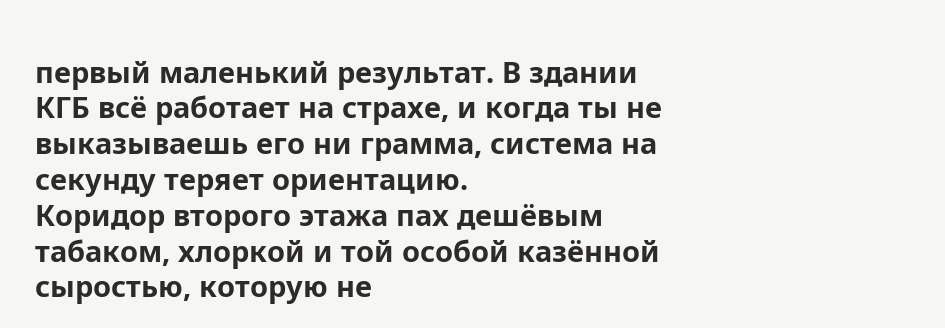первый маленький результат. В здании КГБ всё работает на страхе, и когда ты не выказываешь его ни грамма, система на секунду теряет ориентацию.
Коридор второго этажа пах дешёвым табаком, хлоркой и той особой казённой сыростью, которую не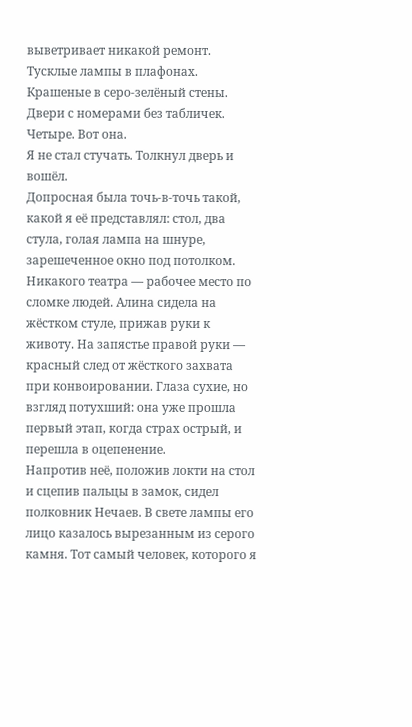выветривает никакой ремонт. Тусклые лампы в плафонах. Крашеные в серо-зелёный стены. Двери с номерами без табличек.
Четыре. Вот она.
Я не стал стучать. Толкнул дверь и вошёл.
Допросная была точь-в-точь такой, какой я её представлял: стол, два стула, голая лампа на шнуре, зарешеченное окно под потолком. Никакого театра — рабочее место по сломке людей. Алина сидела на жёстком стуле, прижав руки к животу. На запястье правой руки — красный след от жёсткого захвата при конвоировании. Глаза сухие, но взгляд потухший: она уже прошла первый этап, когда страх острый, и перешла в оцепенение.
Напротив неё, положив локти на стол и сцепив пальцы в замок, сидел полковник Нечаев. В свете лампы его лицо казалось вырезанным из серого камня. Тот самый человек, которого я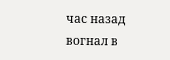час назад вогнал в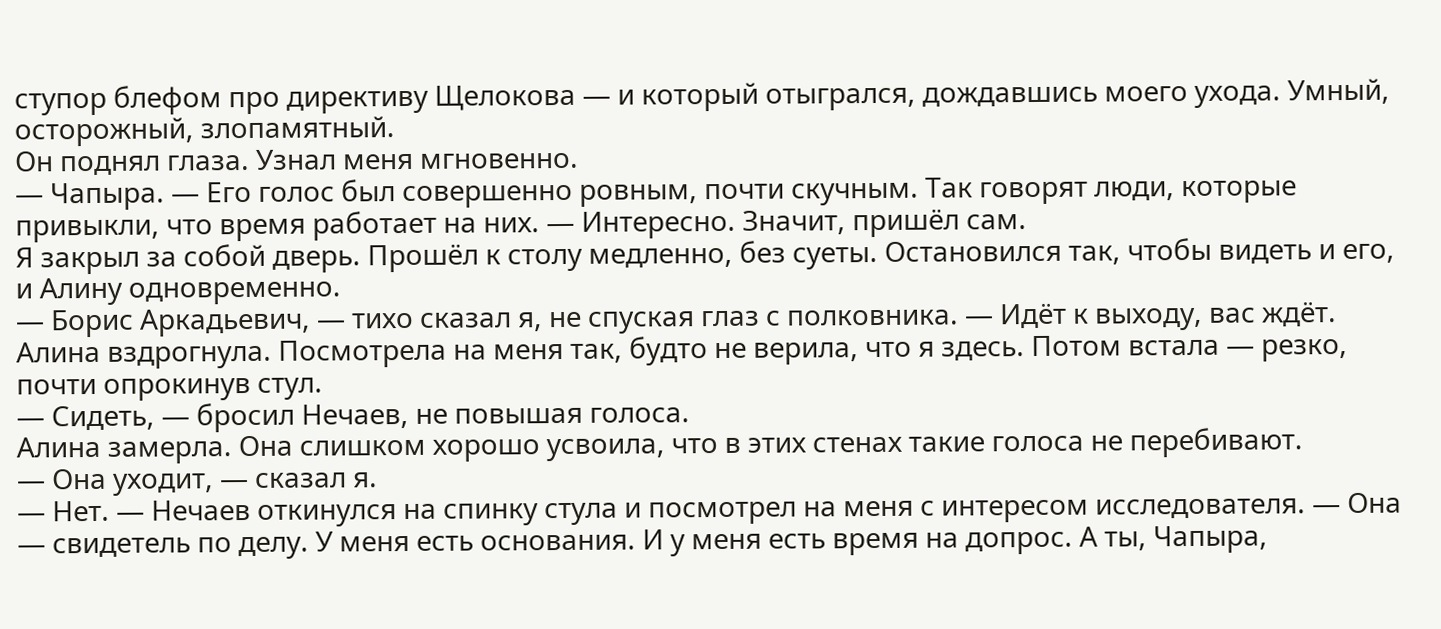ступор блефом про директиву Щелокова — и который отыгрался, дождавшись моего ухода. Умный, осторожный, злопамятный.
Он поднял глаза. Узнал меня мгновенно.
— Чапыра. — Его голос был совершенно ровным, почти скучным. Так говорят люди, которые привыкли, что время работает на них. — Интересно. Значит, пришёл сам.
Я закрыл за собой дверь. Прошёл к столу медленно, без суеты. Остановился так, чтобы видеть и его, и Алину одновременно.
— Борис Аркадьевич, — тихо сказал я, не спуская глаз с полковника. — Идёт к выходу, вас ждёт.
Алина вздрогнула. Посмотрела на меня так, будто не верила, что я здесь. Потом встала — резко, почти опрокинув стул.
— Сидеть, — бросил Нечаев, не повышая голоса.
Алина замерла. Она слишком хорошо усвоила, что в этих стенах такие голоса не перебивают.
— Она уходит, — сказал я.
— Нет. — Нечаев откинулся на спинку стула и посмотрел на меня с интересом исследователя. — Она — свидетель по делу. У меня есть основания. И у меня есть время на допрос. А ты, Чапыра,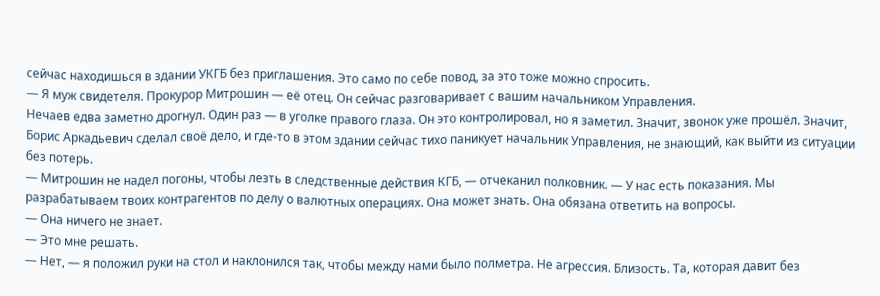сейчас находишься в здании УКГБ без приглашения. Это само по себе повод, за это тоже можно спросить.
— Я муж свидетеля. Прокурор Митрошин — её отец. Он сейчас разговаривает с вашим начальником Управления.
Нечаев едва заметно дрогнул. Один раз — в уголке правого глаза. Он это контролировал, но я заметил. Значит, звонок уже прошёл. Значит, Борис Аркадьевич сделал своё дело, и где-то в этом здании сейчас тихо паникует начальник Управления, не знающий, как выйти из ситуации без потерь.
— Митрошин не надел погоны, чтобы лезть в следственные действия КГБ, — отчеканил полковник. — У нас есть показания. Мы разрабатываем твоих контрагентов по делу о валютных операциях. Она может знать. Она обязана ответить на вопросы.
— Она ничего не знает.
— Это мне решать.
— Нет, — я положил руки на стол и наклонился так, чтобы между нами было полметра. Не агрессия. Близость. Та, которая давит без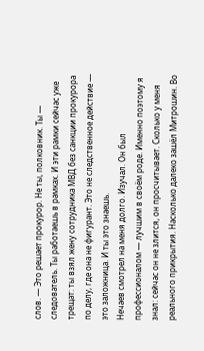слов. — Это решает прокурор. Не ты, полковник. Ты — следователь. Ты работаешь в рамках. И эти рамки сейчас уже трещат: ты взял жену сотрудника МВД без санкции прокурора по делу, где она не фигурант. Это не следственное действие — это заложница. И ты это знаешь.
Нечаев смотрел на меня долго. Изучал. Он был профессионалом — лучшим в своём роде. Именно поэтому я знал: сейчас он не злится, он просчитывает. Сколько у меня реального прикрытия. Насколько далеко зашёл Митрошин. Во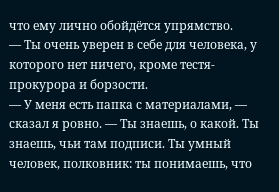что ему лично обойдётся упрямство.
— Ты очень уверен в себе для человека, у которого нет ничего, кроме тестя-прокурора и борзости.
— У меня есть папка с материалами, — сказал я ровно. — Ты знаешь, о какой. Ты знаешь, чьи там подписи. Ты умный человек, полковник: ты понимаешь, что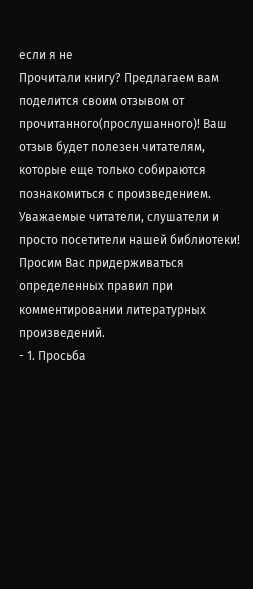если я не
Прочитали книгу? Предлагаем вам поделится своим отзывом от прочитанного(прослушанного)! Ваш отзыв будет полезен читателям, которые еще только собираются познакомиться с произведением.
Уважаемые читатели, слушатели и просто посетители нашей библиотеки! Просим Вас придерживаться определенных правил при комментировании литературных произведений.
- 1. Просьба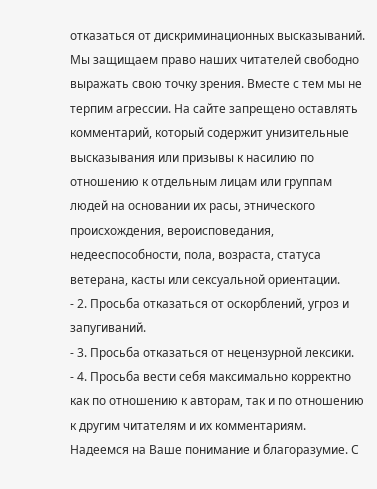отказаться от дискриминационных высказываний. Мы защищаем право наших читателей свободно выражать свою точку зрения. Вместе с тем мы не терпим агрессии. На сайте запрещено оставлять комментарий, который содержит унизительные высказывания или призывы к насилию по отношению к отдельным лицам или группам людей на основании их расы, этнического происхождения, вероисповедания, недееспособности, пола, возраста, статуса ветерана, касты или сексуальной ориентации.
- 2. Просьба отказаться от оскорблений, угроз и запугиваний.
- 3. Просьба отказаться от нецензурной лексики.
- 4. Просьба вести себя максимально корректно как по отношению к авторам, так и по отношению к другим читателям и их комментариям.
Надеемся на Ваше понимание и благоразумие. С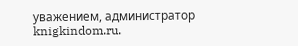уважением, администратор knigkindom.ru.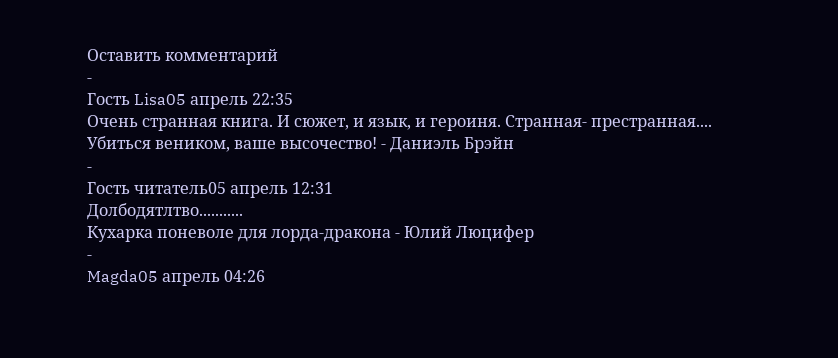Оставить комментарий
-
Гость Lisa05 апрель 22:35
Очень странная книга. И сюжет, и язык, и героиня. Странная- престранная....
Убиться веником, ваше высочество! - Даниэль Брэйн
-
Гость читатель05 апрель 12:31
Долбодятлтво...........
Кухарка поневоле для лорда-дракона - Юлий Люцифер
-
Magda05 апрель 04:26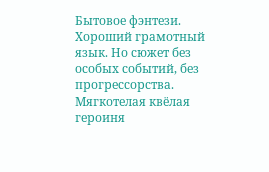Бытовое фэнтези. Хороший грамотный язык. Но сюжет без особых событий, без прогрессорства. Мягкотелая квёлая героиня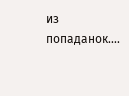из попаданок....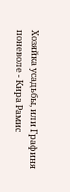Хозяйка усадьбы, или Графиня поневоле - Кира Рамис